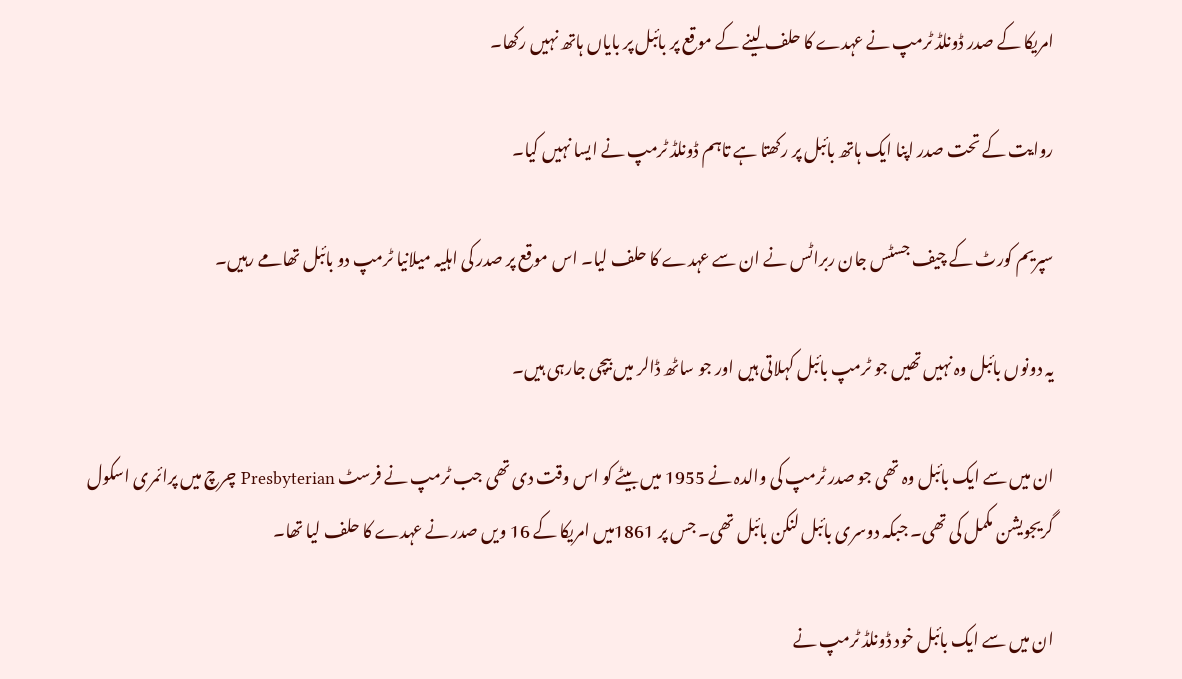امریکا کے صدر ڈونلڈ ٹرمپ نے عہدے کا حلف لینے کے موقع پر بائبل پر بایاں ہاتھ نہیں رکھا۔

روایت کے تحت صدر اپنا ایک ہاتھ بائبل پر رکھتا ہے تاہم ڈونلڈ ٹرمپ نے ایسا نہیں کیا۔

سپریم کورٹ کے چیف جسٹس جان ربراٹس نے ان سے عہدے کا حلف لیا۔ اس موقع پر صدر کی اہلیہ میلانیا ٹرمپ دو بائبل تھامے رہیں۔

یہ دونوں بائبل وہ نہیں تھیں جو ٹرمپ بائبل کہلاتی ہیں اور جو ساٹھ ڈالر میں بیچی جارہی ہیں۔

ان میں سے ایک بائبل وہ تھی جو صدر ٹرمپ کی والدہ نے 1955 میں بیٹے کو اس وقت دی تھی جب ٹرمپ نے فرسٹ Presbyterian چرچ میں پرائمری اسکول گریجویشن مکمل کی تھی۔ جبکہ دوسری بائبل لنکن بائبل تھی۔ جس پر 1861میں امریکا کے 16 ویں صدر نے عہدے کا حلف لیا تھا۔

ان میں سے ایک بائبل خود ڈونلڈ ٹرمپ نے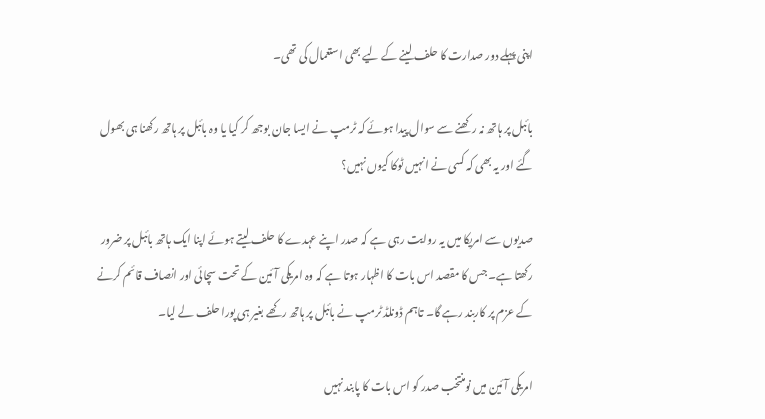اپنی پہلے دور صدارت کا حلف لینے کے لیے بھی استعمال کی تھی۔

بائبل پر ہاتھ نہ رکھنے سے سوال پیدا ہوئے کہ ٹرمپ نے ایسا جان بوجھ کر کیا یا وہ بائبل پر ہاتھ رکھنا ہی بھول گئے اور یہ بھی کہ کسی نے انہیں ٹوکا کیوں نہیں؟

صدیوں سے امریکا میں یہ روایت رہی ہے کہ صدر اپنے عہدے کا حلف لیتے ہوئے اپنا ایک ہاتھ بائبل پر ضرور رکھتا ہے۔ جس کا مقصد اس بات کا اظہار ہوتا ہے کہ وہ امریکی آئین کے تحت سچائی اور انصاف قائم کرنے کے عزم پر کاربند رہے گا۔ تاہم ڈونلڈ ٹرمپ نے بائبل پر ہاتھ رکھے بغیر ہی پورا حلف لے لیا۔

امریکی آئین میں نومنتخب صدر کو اس بات کا پابند نہیں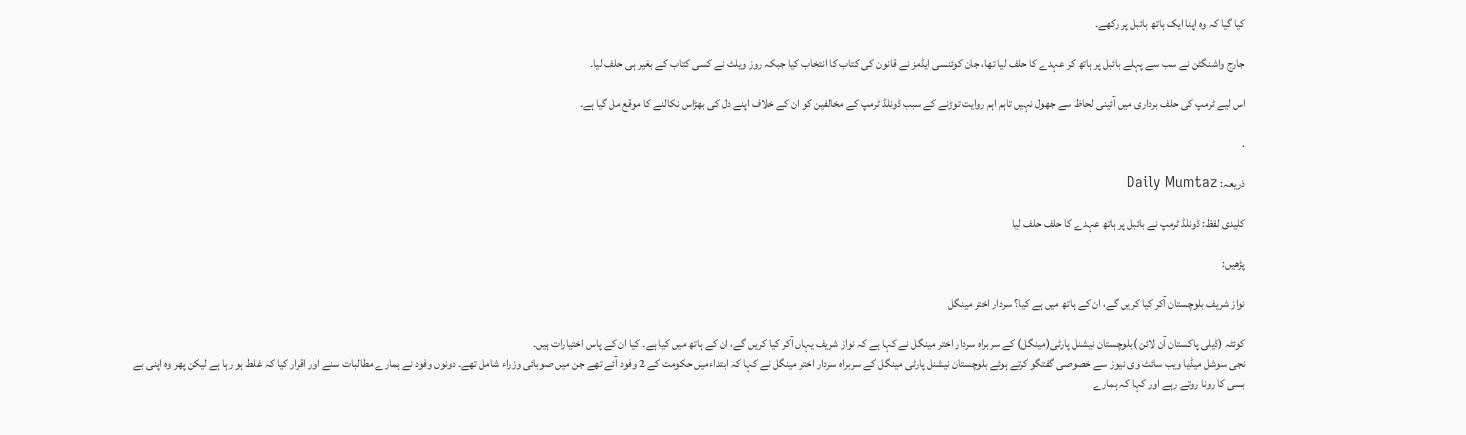کیا گیا کہ وہ اپنا ایک ہاتھ بائبل پر رکھے۔

جارج واشنگٹن نے سب سے پہلے بائبل پر ہاتھ کر عہدے کا حلف لیا تھا، جان کوئنسی ایڈمز نے قانون کی کتاب کا انتخاب کیا جبکہ روز ویلٹ نے کسی کتاب کے بغیر ہی حلف لیا۔

اس لیے ٹرمپ کی حلف برداری میں آئینی لحاظ سے جھول نہیں تاہم اہم روایت توڑنے کے سبب ڈونلڈ ٹرمپ کے مخالفین کو ان کے خلاف اپنے دل کی بھڑاس نکالنے کا موقع مل گیا ہے۔

.

ذریعہ: Daily Mumtaz

کلیدی لفظ: ڈونلڈ ٹرمپ نے بائبل پر ہاتھ عہدے کا حلف حلف لیا

پڑھیں:

نواز شریف بلوچستان آکر کیا کریں گے، ان کے ہاتھ میں ہے کیا؟ سردار اختر مینگل

کوئٹہ (ڈیلی پاکستان آن لائن )بلوچستان نیشنل پارٹی(مینگل) کے سربراہ سردار اختر مینگل نے کہا ہے کہ نواز شریف یہاں آکر کیا کریں گے، ان کے ہاتھ میں کیا ہے۔ کیا ان کے پاس اختیارات ہیں۔
نجی سوشل میڈیا ویب سائٹ وی نیوز سے خصوصی گفتگو کرتے ہوئے بلوچستان نیشنل پارٹی مینگل کے سربراہ سردار اختر مینگل نے کہا کہ ابتداءمیں حکومت کے 2 وفود آئے تھے جن میں صوبائی وزراء شامل تھے۔ دونوں وفود نے ہمارے مطالبات سنے اور اقرار کیا کہ غلط ہو رہا ہے لیکن پھر وہ اپنی بے بسی کا رونا روتے رہے اور کہا کہ ہمارے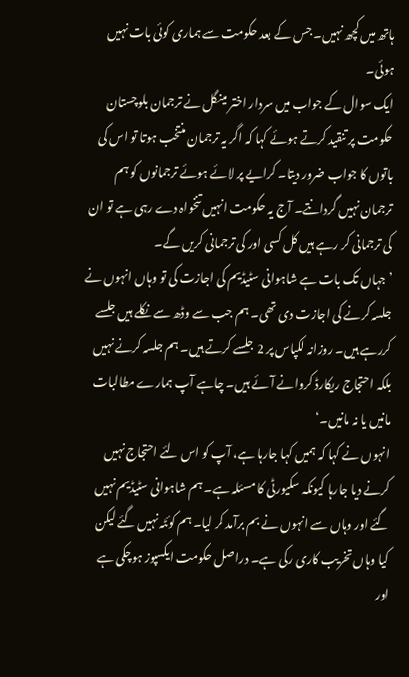ہاتھ میں کچھ نہیں۔ جس کے بعد حکومت سے ہماری کوئی بات نہیں ہوئی۔
ایک سوال کے جواب میں سردار اختر مینگل نے ترجمان بلوچستان حکومت پر تنقید کرتے ہوئے کہا کہ اگر یہ ترجمان منتخب ہوتا تو اس کی باتوں کا جواب ضرور دیتا۔ کرایے پر لائے ہوئے ترجمانوں کو ہم ترجمان نہیں گردانتے۔ آج یہ حکومت انہیں تنخواہ دے رہی ہے تو ان کی ترجمانی کر رہے ہیں کل کسی اور کی ترجمانی کریں گے۔
’جہاں تک بات ہے شاہوانی سٹیڈیم کی اجازت کی تو وہاں انہوں نے جلسہ کرنے کی اجازت دی تھی۔ ہم جب سے وڈھ سے نکلے ہیں جلسے کررہے ہیں۔ روزانہ لکپاس پر 2 جلسے کرتے ہیں۔ ہم جلسہ کرنے نہیں بلکہ احتجاج ریکارڈ کروانے آئے ہیں۔ چاہے آپ ہمارے مطالبات مانیں یا نہ مانیں۔‘
انہوں نے کہا کہ ہمیں کہا جارہا ہے، آپ کو اس لئے احتجاج نہیں کرنے دیا جارہا کیونکہ سکیورٹی کا مسئلہ ہے۔ ہم شاہوانی سٹیڈیم نہیں گئے اور وہاں سے انہوں نے بم برآمد کر لیا۔ ہم کوئٹہ نہیں گئے لیکن کیا وہاں تخریب کاری رکی ہے۔ دراصل حکومت ایکسپوز ہوچکی ہے اور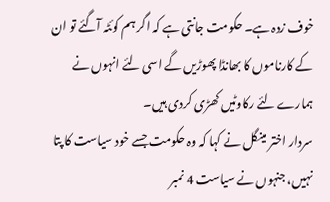خوف زدہ ہے۔ حکومت جانتی ہے کہ اگر ہم کوئٹہ آگئے تو ان کے کارناموں کا بھانڈا پھوڑیں گے اسی لئے انہوں نے ہمارے لئے رکاوٹیں کھڑی کردی ہیں۔
سردار اختر مینگل نے کہا کہ وہ حکومت جسے خود سیاست کا پتا نہیں، جنہوں نے سیاست 4 نمبر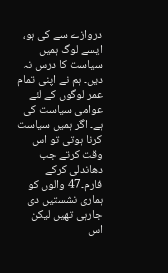دروازے سے کی ہو، ایسے لوگ ہمیں سیاست کا درس نہ دیں۔ ہم نے اپنی تمام عمر لوگوں کے لئے عوامی سیاست کی ہے۔ اگر ہمیں سیاست کرنا ہوتی تو اس وقت کرتے جب دھاندلی کرکے فارم۔47 والوں کو ہماری نشستیں دی جارہی تھیں لیکن اس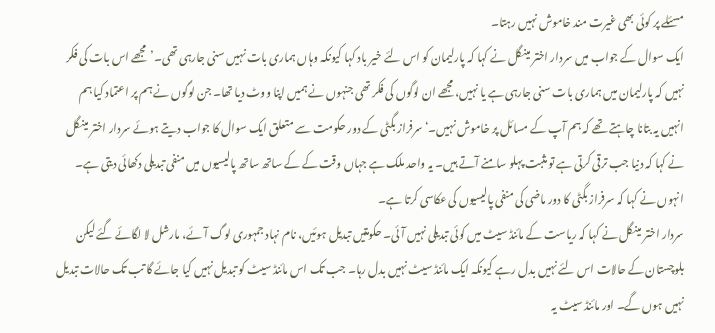مسئلے پر کوئی بھی غیرت مند خاموش نہیں رہتا۔
ایک سوال کے جواب میں سردار اختر مینگل نے کہا کہ پارلیمان کو اس لئے خیر باد کہا کیونکہ وہاں ہماری بات نہیں سنی جارہی تھی۔’مجھے اس بات کی فکر نہیں کہ پارلیمان میں ہماری بات سنی جارہی ہے یا نہیں، مجھے ان لوگوں کی فکر تھی جنہوں نے ہمیں اپنا ووٹ دیا تھا۔ جن لوگوں نے ہم پر اعتماد کیا ہم انہیں یہ بتانا چاہتے تھے کہ ہم آپ کے مسائل پر خاموش نہیں۔‘سرفراز بگٹی کے دور حکومت سے متعلق ایک سوال کا جواب دیتے ہوئے سردار اختر مینگل نے کہا کہ دنیا جب ترقی کرتی ہے تو مثبت پہلو سامنے آتے ہیں۔ یہ واحد ملک ہے جہاں وقت کے کے ساتھ ساتھ پالیسیوں میں منفی تبدیلی دکھائی دیتی ہے۔ انہوں نے کہا کہ سرفراز بگٹی کا دور ماضی کی منفی پالیسیوں کی عکاسی کرتا ہے۔
سردار اختر مینگل نے کہا کہ ریاست کے مائنڈ سیٹ میں کوئی تبدیلی نہیں آئی۔ حکومتیں تبدیل ہوئیں، نام نہاد جمہوری لوگ آئے، مارشل لا لگائے گئے لیکن بلوچستان کے حالات اس لئے نہیں بدل رہے کیونکہ ایک مائنڈ سیٹ نہیں بدل رہا۔ جب تک اس مائنڈ سیٹ کو تبدیل نہیں کیا جائے گا تب تک حالات تبدیل نہیں ہوں گے۔ اور مائنڈ سیٹ یہ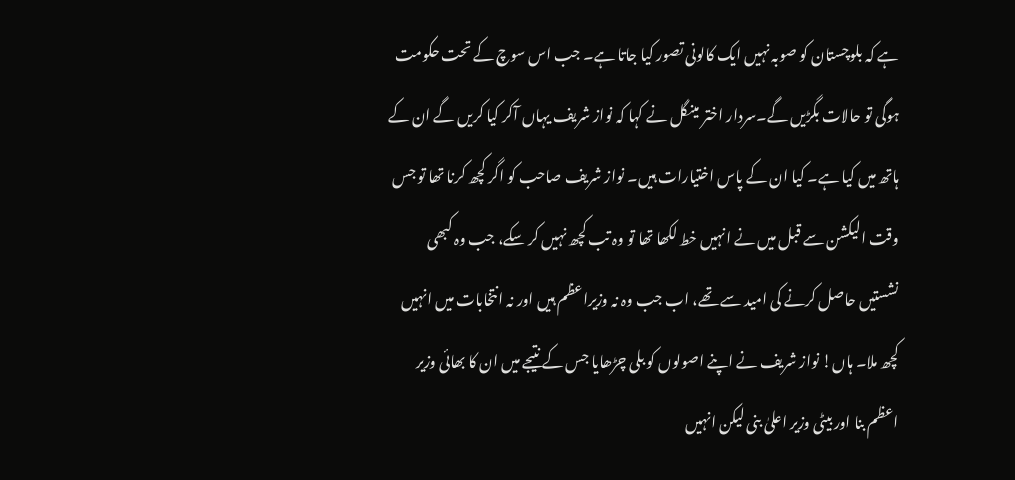ہے کہ بلوچستان کو صوبہ نہیں ایک کالونی تصور کیا جاتا ہے۔ جب اس سوچ کے تحت حکومت ہوگی تو حالات بگڑیں گے۔سردار اختر مینگل نے کہا کہ نواز شریف یہاں آکر کیا کریں گے ان کے ہاتھ میں کیا ہے۔ کیا ان کے پاس اختیارات ہیں۔ نواز شریف صاحب کو اگر کچھ کرنا تھا تو جس وقت الیکشن سے قبل میں نے انہیں خط لکھا تھا تو وہ تب کچھ نہیں کر سکے، جب وہ کبھی نشستیں حاصل کرنے کی امید سے تھے، اب جب وہ نہ وزیراعظم ہیں اور نہ انتخابات میں انہیں کچھ ملا۔ ہاں! نواز شریف نے اپنے اصولوں کو بلی چڑھایا جس کے نتیجے میں ان کا بھائی وزیر اعظم بنا اور بیٹی وزیر اعلیٰ بنی لیکن انہیں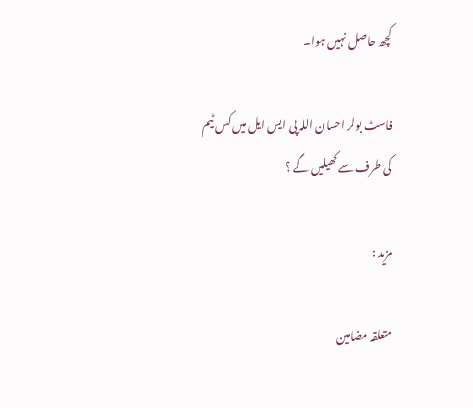کچھ حاصل نہیں ہوا۔

فاسٹ بولر احسان اللہ پی ایس ایل میں کس ٹیم کی طرف سے کھیلیں گے ؟

مزید :

متعلقہ مضامین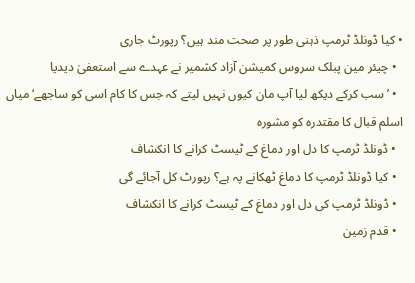• کیا ڈونلڈ ٹرمپ ذہنی طور پر صحت مند ہیں؟ رپورٹ جاری
  • چیئر مین پبلک سروس کمیشن آزاد کشمیر نے عہدے سے استعفیٰ دیدیا
  • ’سب کرکے دیکھ لیا آپ مان کیوں نہیں لیتے کہ جس کا کام اسی کو ساجھے‘ میاں اسلم قبال کا مقتدرہ کو مشورہ
  • ڈونلڈ ٹرمپ کا دل اور دماغ کے ٹیسٹ کرانے کا انکشاف
  • کیا ڈونلڈ ٹرمپ کا دماغ ٹھکانے پہ ہے؟ رپورٹ کل آجائے گی
  • ڈونلڈ ٹرمپ کی دل اور دماغ کے ٹیسٹ کرانے کا انکشاف
  • قدم زمین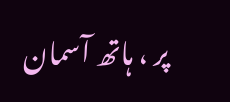پر ، ہاتھ آسمان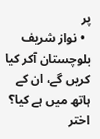پر
  • نواز شریف بلوچستان آکر کیا کریں گے، ان کے ہاتھ میں ہے کیا؟   اختر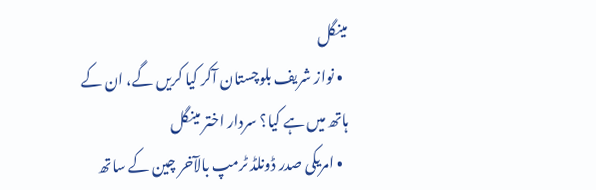مینگل
  • نواز شریف بلوچستان آکر کیا کریں گے، ان کے ہاتھ میں ہے کیا؟ سردار اختر مینگل
  • امریکی صدر ڈونلڈ ٹرمپ بالآخر چین کے ساتھ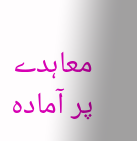معاہدے پر آمادہ